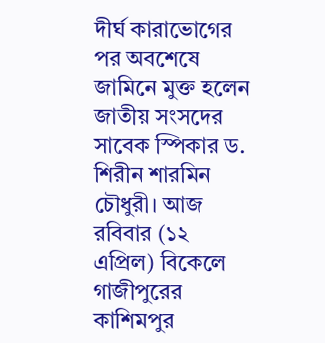দীর্ঘ কারাভোগের পর অবশেষে জামিনে মুক্ত হলেন জাতীয় সংসদের সাবেক স্পিকার ড. শিরীন শারমিন চৌধুরী। আজ রবিবার (১২ এপ্রিল) বিকেলে গাজীপুরের কাশিমপুর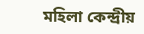মহিলা কেন্দ্রীয়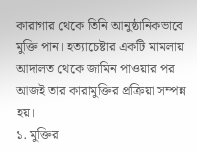কারাগার থেকে তিনি আনুষ্ঠানিকভাবে মুক্তি পান। হত্যাচেষ্টার একটি মামলায় আদালত থেকে জামিন পাওয়ার পর আজই তার কারামুক্তির প্রক্রিয়া সম্পন্ন হয়।
১. মুক্তির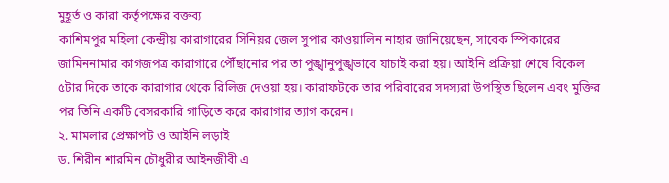মুহূর্ত ও কারা কর্তৃপক্ষের বক্তব্য
কাশিমপুর মহিলা কেন্দ্রীয় কারাগারের সিনিয়র জেল সুপার কাওয়ালিন নাহার জানিয়েছেন, সাবেক স্পিকারের জামিননামার কাগজপত্র কারাগারে পৌঁছানোর পর তা পুঙ্খানুপুঙ্খভাবে যাচাই করা হয়। আইনি প্রক্রিয়া শেষে বিকেল ৫টার দিকে তাকে কারাগার থেকে রিলিজ দেওয়া হয়। কারাফটকে তার পরিবারের সদস্যরা উপস্থিত ছিলেন এবং মুক্তির পর তিনি একটি বেসরকারি গাড়িতে করে কারাগার ত্যাগ করেন।
২. মামলার প্রেক্ষাপট ও আইনি লড়াই
ড. শিরীন শারমিন চৌধুরীর আইনজীবী এ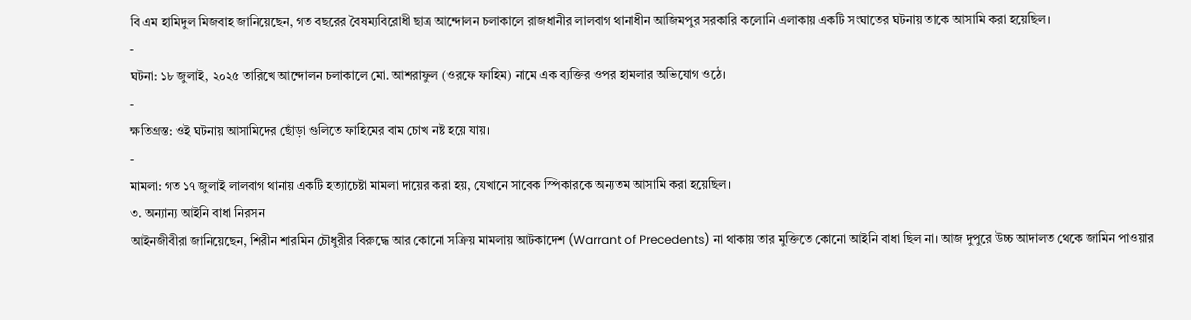বি এম হামিদুল মিজবাহ জানিয়েছেন, গত বছরের বৈষম্যবিরোধী ছাত্র আন্দোলন চলাকালে রাজধানীর লালবাগ থানাধীন আজিমপুর সরকারি কলোনি এলাকায় একটি সংঘাতের ঘটনায় তাকে আসামি করা হয়েছিল।
-
ঘটনা: ১৮ জুলাই, ২০২৫ তারিখে আন্দোলন চলাকালে মো. আশরাফুল (ওরফে ফাহিম) নামে এক ব্যক্তির ওপর হামলার অভিযোগ ওঠে।
-
ক্ষতিগ্রস্ত: ওই ঘটনায় আসামিদের ছোঁড়া গুলিতে ফাহিমের বাম চোখ নষ্ট হয়ে যায়।
-
মামলা: গত ১৭ জুলাই লালবাগ থানায় একটি হত্যাচেষ্টা মামলা দায়ের করা হয়, যেখানে সাবেক স্পিকারকে অন্যতম আসামি করা হয়েছিল।
৩. অন্যান্য আইনি বাধা নিরসন
আইনজীবীরা জানিয়েছেন, শিরীন শারমিন চৌধুরীর বিরুদ্ধে আর কোনো সক্রিয় মামলায় আটকাদেশ (Warrant of Precedents) না থাকায় তার মুক্তিতে কোনো আইনি বাধা ছিল না। আজ দুপুরে উচ্চ আদালত থেকে জামিন পাওয়ার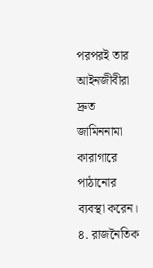পরপরই তার আইনজীবীরা দ্রুত জামিননামা কারাগারে পাঠানোর ব্যবস্থা করেন।
৪. রাজনৈতিক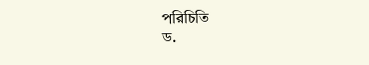পরিচিতি
ড.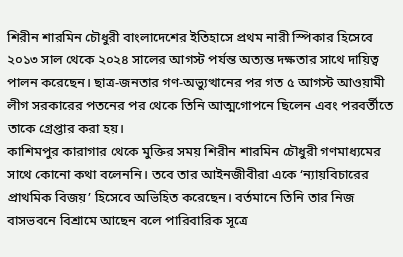শিরীন শারমিন চৌধুরী বাংলাদেশের ইতিহাসে প্রথম নারী স্পিকার হিসেবে ২০১৩ সাল থেকে ২০২৪ সালের আগস্ট পর্যন্ত অত্যন্ত দক্ষতার সাথে দায়িত্ব পালন করেছেন। ছাত্র-জনতার গণ-অভ্যুত্থানের পর গত ৫ আগস্ট আওয়ামী লীগ সরকারের পতনের পর থেকে তিনি আত্মগোপনে ছিলেন এবং পরবর্তীতে তাকে গ্রেপ্তার করা হয়।
কাশিমপুর কারাগার থেকে মুক্তির সময় শিরীন শারমিন চৌধুরী গণমাধ্যমের সাথে কোনো কথা বলেননি। তবে তার আইনজীবীরা একে ‘ন্যায়বিচারের প্রাথমিক বিজয়’ হিসেবে অভিহিত করেছেন। বর্তমানে তিনি তার নিজ বাসভবনে বিশ্রামে আছেন বলে পারিবারিক সূত্রে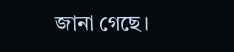জানা গেছে।